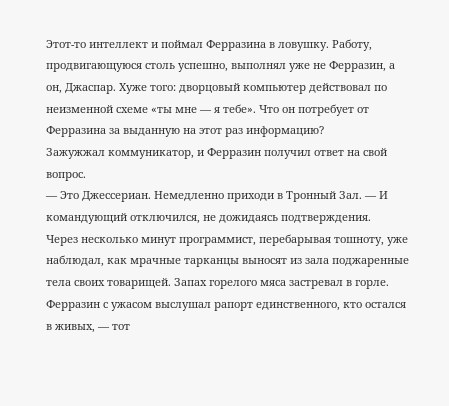Этот-то интеллект и поймал Ферразина в ловушку. Работу, продвигающуюся столь успешно, выполнял уже не Ферразин, а он, Джаспар. Хуже того: дворцовый компьютер действовал по неизменной схеме «ты мне — я тебе». Что он потребует от Ферразина за выданную на этот раз информацию?
Зажужжал коммуникатор, и Ферразин получил ответ на свой вопрос.
— Это Джессериан. Немедленно приходи в Тронный Зал. — И командующий отключился, не дожидаясь подтверждения.
Через несколько минут программист, перебарывая тошноту, уже наблюдал, как мрачные тарканцы выносят из зала поджаренные тела своих товарищей. Запах горелого мяса застревал в горле.
Ферразин с ужасом выслушал рапорт единственного, кто остался в живых, — тот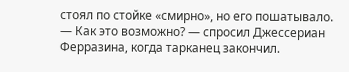стоял по стойке «смирно», но его пошатывало.
— Как это возможно? — спросил Джессериан Ферразина, когда тарканец закончил.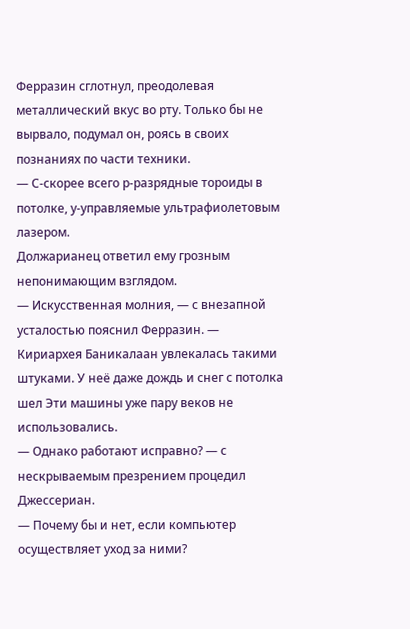Ферразин сглотнул, преодолевая металлический вкус во рту. Только бы не вырвало, подумал он, роясь в своих познаниях по части техники.
— С-скорее всего р-разрядные тороиды в потолке, у-управляемые ультрафиолетовым лазером.
Должарианец ответил ему грозным непонимающим взглядом.
— Искусственная молния, — с внезапной усталостью пояснил Ферразин. — Кириархея Баникалаан увлекалась такими штуками. У неё даже дождь и снег с потолка шел Эти машины уже пару веков не использовались.
— Однако работают исправно? — с нескрываемым презрением процедил Джессериан.
— Почему бы и нет, если компьютер осуществляет уход за ними?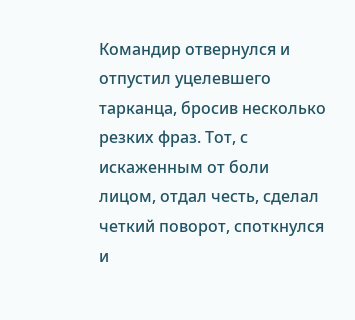Командир отвернулся и отпустил уцелевшего тарканца, бросив несколько резких фраз. Тот, с искаженным от боли лицом, отдал честь, сделал четкий поворот, споткнулся и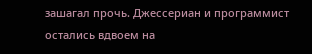зашагал прочь. Джессериан и программист остались вдвоем на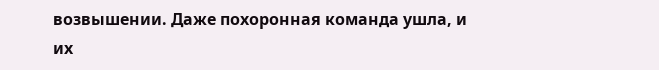возвышении. Даже похоронная команда ушла, и их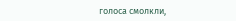голоса смолкли,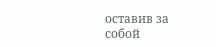оставив за собой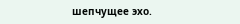шепчущее эхо.